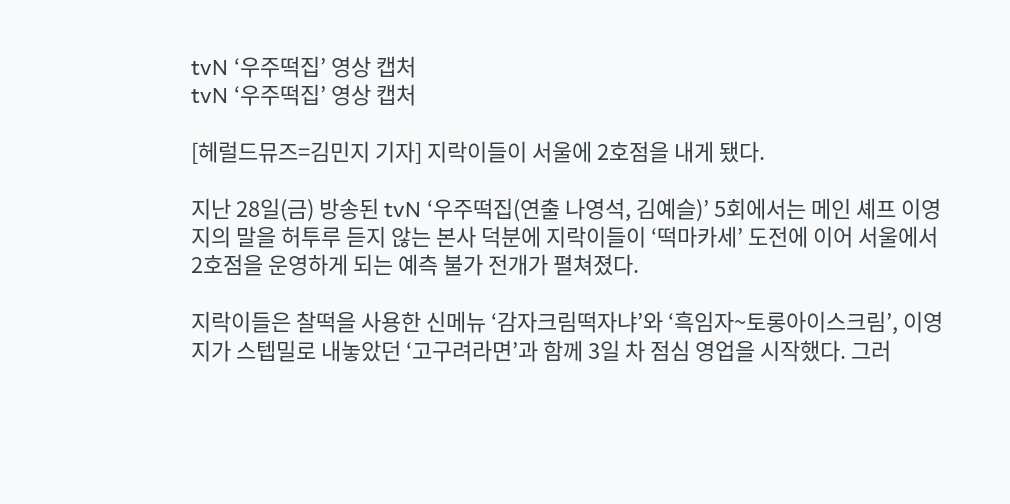tvN ‘우주떡집’ 영상 캡처
tvN ‘우주떡집’ 영상 캡처

[헤럴드뮤즈=김민지 기자] 지락이들이 서울에 2호점을 내게 됐다.

지난 28일(금) 방송된 tvN ‘우주떡집(연출 나영석, 김예슬)’ 5회에서는 메인 셰프 이영지의 말을 허투루 듣지 않는 본사 덕분에 지락이들이 ‘떡마카세’ 도전에 이어 서울에서 2호점을 운영하게 되는 예측 불가 전개가 펼쳐졌다.

지락이들은 찰떡을 사용한 신메뉴 ‘감자크림떡자냐’와 ‘흑임자~토롱아이스크림’, 이영지가 스텝밀로 내놓았던 ‘고구려라면’과 함께 3일 차 점심 영업을 시작했다. 그러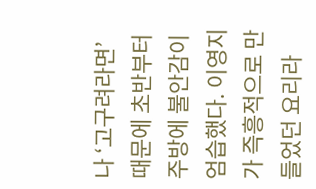나 ‘고구려라면’ 때문에 초반부터 주방에 불안감이 엄습했다. 이영지가 즉흥적으로 만들었던 요리라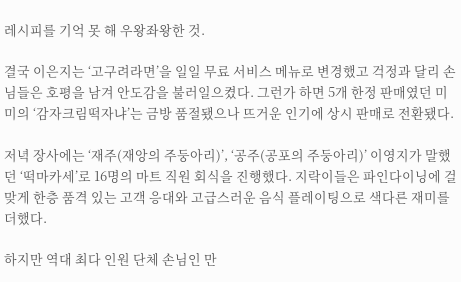레시피를 기억 못 해 우왕좌왕한 것.

결국 이은지는 ‘고구려라면’을 일일 무료 서비스 메뉴로 변경했고 걱정과 달리 손님들은 호평을 남겨 안도감을 불러일으켰다. 그런가 하면 5개 한정 판매였던 미미의 ‘감자크림떡자냐’는 금방 품절됐으나 뜨거운 인기에 상시 판매로 전환됐다.

저녁 장사에는 ‘재주(재앙의 주둥아리)’, ‘공주(공포의 주둥아리)’ 이영지가 말했던 ‘떡마카세’로 16명의 마트 직원 회식을 진행했다. 지락이들은 파인다이닝에 걸맞게 한층 품격 있는 고객 응대와 고급스러운 음식 플레이팅으로 색다른 재미를 더했다.

하지만 역대 최다 인원 단체 손님인 만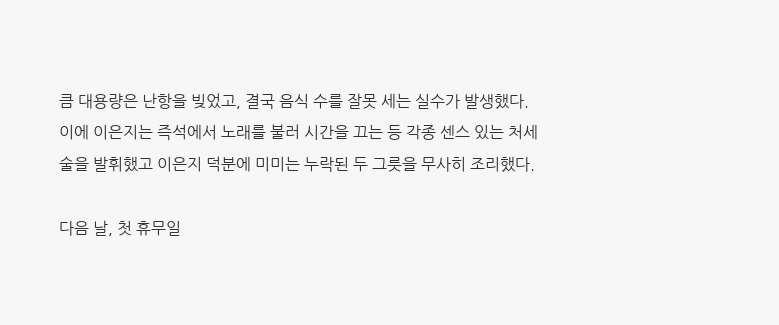큼 대용량은 난항을 빚었고, 결국 음식 수를 잘못 세는 실수가 발생했다. 이에 이은지는 즉석에서 노래를 불러 시간을 끄는 등 각종 센스 있는 처세술을 발휘했고 이은지 덕분에 미미는 누락된 두 그릇을 무사히 조리했다.

다음 날, 첫 휴무일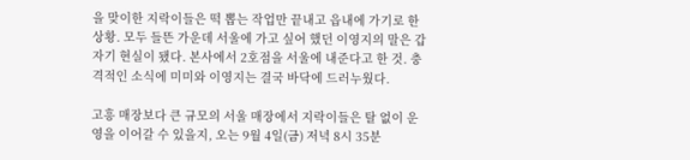을 맞이한 지락이들은 떡 뽑는 작업만 끝내고 읍내에 가기로 한 상황. 모두 들뜬 가운데 서울에 가고 싶어 했던 이영지의 말은 갑자기 현실이 됐다. 본사에서 2호점을 서울에 내준다고 한 것. 충격적인 소식에 미미와 이영지는 결국 바닥에 드러누웠다.

고흥 매장보다 큰 규모의 서울 매장에서 지락이들은 탈 없이 운영을 이어갈 수 있을지, 오는 9월 4일(금) 저녁 8시 35분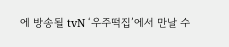에 방송될 tvN ‘우주떡집’에서 만날 수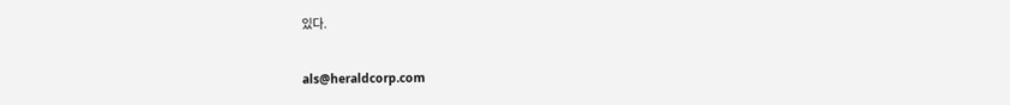있다.


als@heraldcorp.com